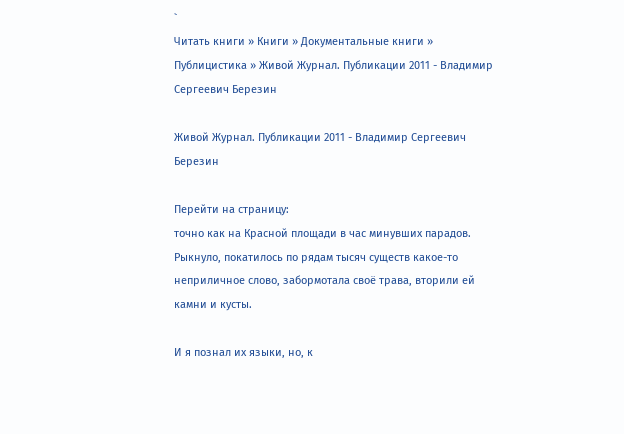`
Читать книги » Книги » Документальные книги » Публицистика » Живой Журнал. Публикации 2011 - Владимир Сергеевич Березин

Живой Журнал. Публикации 2011 - Владимир Сергеевич Березин

Перейти на страницу:
точно как на Красной площади в час минувших парадов. Рыкнуло, покатилось по рядам тысяч существ какое-то неприличное слово, забормотала своё трава, вторили ей камни и кусты.

И я познал их языки, но, к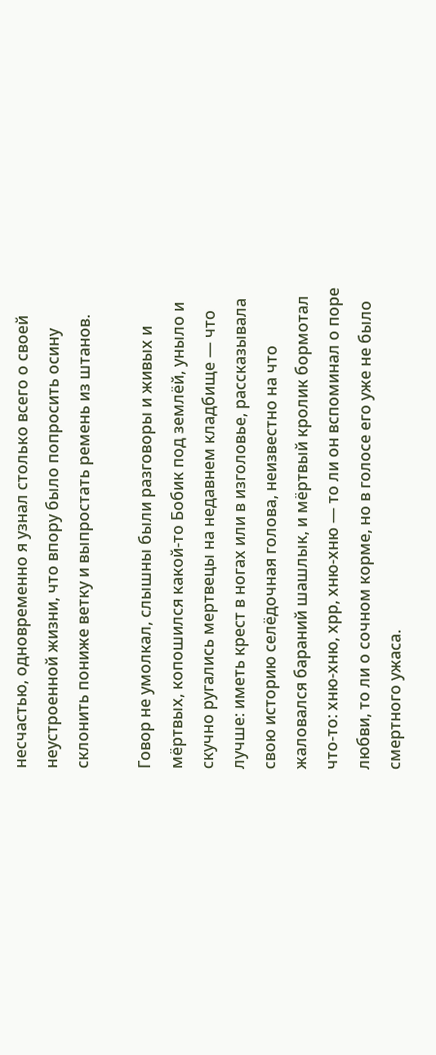несчастью, одновременно я узнал столько всего о своей неустроенной жизни, что впору было попросить осину склонить пониже ветку и выпростать ремень из штанов.

Говор не умолкал, слышны были разговоры и живых и мёртвых, копошился какой-то Бобик под землёй, уныло и скучно ругались мертвецы на недавнем кладбище — что лучше: иметь крест в ногах или в изголовье, рассказывала свою историю селёдочная голова, неизвестно на что жаловался бараний шашлык, и мёртвый кролик бормотал что-то: хню-хню, хрр, хню-хню — то ли он вспоминал о поре любви, то ли о сочном корме, но в голосе его уже не было смертного ужаса.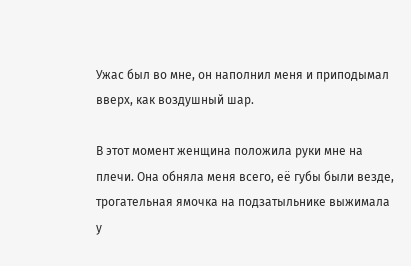Ужас был во мне, он наполнил меня и приподымал вверх, как воздушный шар.

В этот момент женщина положила руки мне на плечи. Она обняла меня всего, её губы были везде, трогательная ямочка на подзатыльнике выжимала у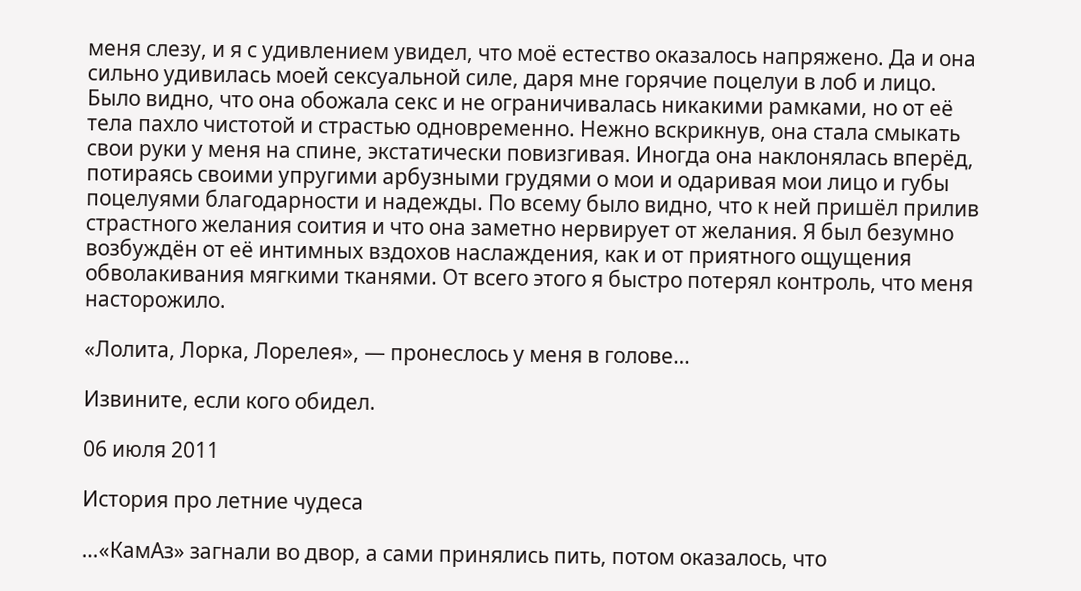меня слезу, и я с удивлением увидел, что моё естество оказалось напряжено. Да и она сильно удивилась моей сексуальной силе, даря мне горячие поцелуи в лоб и лицо. Было видно, что она обожала секс и не ограничивалась никакими рамками, но от её тела пахло чистотой и страстью одновременно. Нежно вскрикнув, она стала смыкать свои руки у меня на спине, экстатически повизгивая. Иногда она наклонялась вперёд, потираясь своими упругими арбузными грудями о мои и одаривая мои лицо и губы поцелуями благодарности и надежды. По всему было видно, что к ней пришёл прилив страстного желания соития и что она заметно нервирует от желания. Я был безумно возбуждён от её интимных вздохов наслаждения, как и от приятного ощущения обволакивания мягкими тканями. От всего этого я быстро потерял контроль, что меня насторожило.

«Лолита, Лорка, Лорелея», — пронеслось у меня в голове…

Извините, если кого обидел.

06 июля 2011

История про летние чудеса

…«КамАз» загнали во двор, а сами принялись пить, потом оказалось, что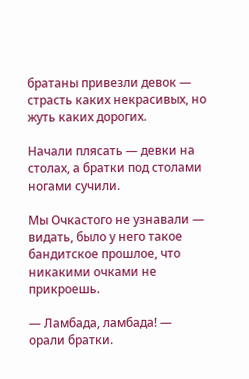братаны привезли девок — страсть каких некрасивых, но жуть каких дорогих.

Начали плясать — девки на столах, а братки под столами ногами сучили.

Мы Очкастого не узнавали — видать, было у него такое бандитское прошлое, что никакими очками не прикроешь.

— Ламбада, ламбада! — орали братки.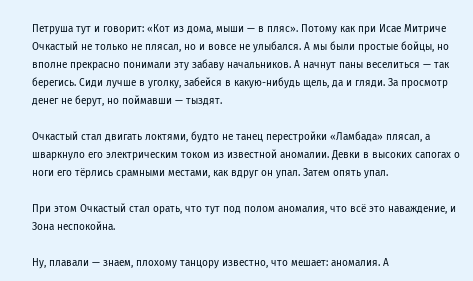Петруша тут и говорит: «Кот из дома, мыши — в пляс». Потому как при Исае Митриче Очкастый не только не плясал, но и вовсе не улыбался. А мы были простые бойцы, но вполне прекрасно понимали эту забаву начальников. А начнут паны веселиться — так берегись. Сиди лучше в уголку, забейся в какую-нибудь щель, да и гляди. За просмотр денег не берут, но поймавши — тыздят.

Очкастый стал двигать локтями, будто не танец перестройки «Ламбада» плясал, а шваркнуло его электрическим током из известной аномалии. Девки в высоких сапогах о ноги его тёрлись срамными местами, как вдруг он упал. Затем опять упал.

При этом Очкастый стал орать, что тут под полом аномалия, что всё это наваждение, и Зона неспокойна.

Ну, плавали — знаем, плохому танцору известно, что мешает: аномалия. А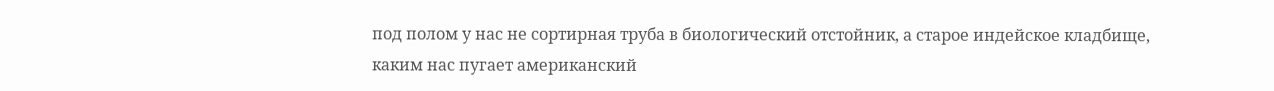под полом у нас не сортирная труба в биологический отстойник, а старое индейское кладбище, каким нас пугает американский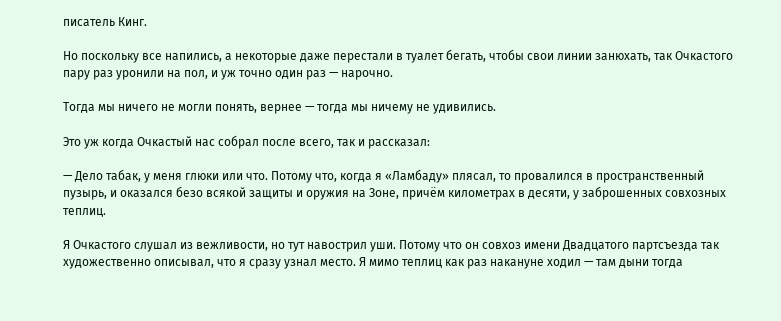писатель Кинг.

Но поскольку все напились, а некоторые даже перестали в туалет бегать, чтобы свои линии занюхать, так Очкастого пару раз уронили на пол, и уж точно один раз — нарочно.

Тогда мы ничего не могли понять, вернее — тогда мы ничему не удивились.

Это уж когда Очкастый нас собрал после всего, так и рассказал:

— Дело табак, у меня глюки или что. Потому что, когда я «Ламбаду» плясал, то провалился в пространственный пузырь, и оказался безо всякой защиты и оружия на Зоне, причём километрах в десяти, у заброшенных совхозных теплиц.

Я Очкастого слушал из вежливости, но тут навострил уши. Потому что он совхоз имени Двадцатого партсъезда так художественно описывал, что я сразу узнал место. Я мимо теплиц как раз накануне ходил — там дыни тогда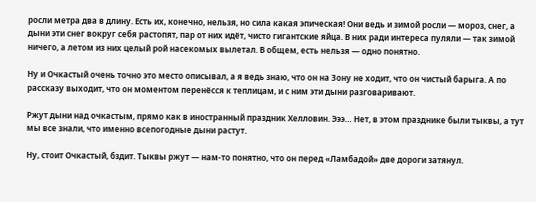росли метра два в длину. Есть их, конечно, нельзя, но сила какая эпическая! Они ведь и зимой росли — мороз, снег, а дыни эти снег вокруг себя растопят, пар от них идёт, чисто гигантские яйца. В них ради интереса пуляли — так зимой ничего, а летом из них целый рой насекомых вылетал. В общем, есть нельзя — одно понятно.

Ну и Очкастый очень точно это место описывал, а я ведь знаю, что он на Зону не ходит, что он чистый барыга. А по рассказу выходит, что он моментом перенёсся к теплицам, и с ним эти дыни разговаривают.

Ржут дыни над очкастым, прямо как в иностранный праздник Хелловин. Эээ… Нет, в этом празднике были тыквы, а тут мы все знали, что именно всепогодные дыни растут.

Ну, стоит Очкастый, бздит. Тыквы ржут — нам-то понятно, что он перед «Ламбадой» две дороги затянул.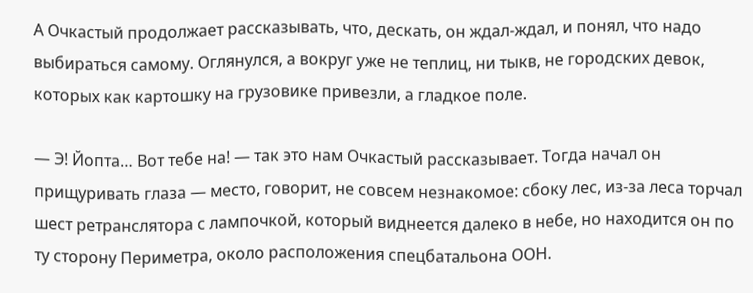А Очкастый продолжает рассказывать, что, дескать, он ждал-ждал, и понял, что надо выбираться самому. Оглянулся, а вокруг уже не теплиц, ни тыкв, не городских девок, которых как картошку на грузовике привезли, а гладкое поле.

— Э! Йопта… Вот тебе на! — так это нам Очкастый рассказывает. Тогда начал он прищуривать глаза — место, говорит, не совсем незнакомое: сбоку лес, из-за леса торчал шест ретранслятора с лампочкой, который виднеется далеко в небе, но находится он по ту сторону Периметра, около расположения спецбатальона ООН.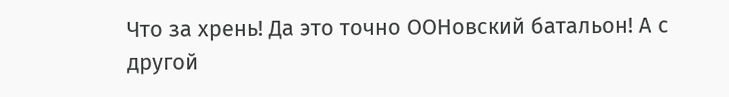Что за хрень! Да это точно ООНовский батальон! А с другой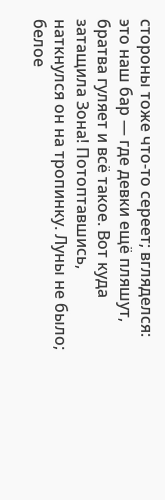стороны тоже что-то сереет; вгляделся: это наш бар — где девки ещё пляшут, братва гуляет и всё такое. Вот куда затащила Зона! Потоптавшись, наткнулся он на тропинку. Луны не было; белое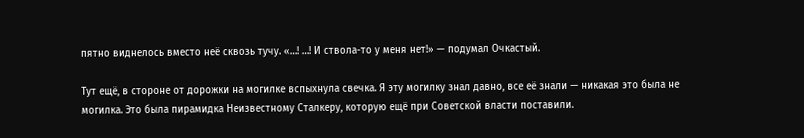пятно виднелось вместо неё сквозь тучу. «…! …! И ствола-то у меня нет!» — подумал Очкастый.

Тут ещё, в стороне от дорожки на могилке вспыхнула свечка. Я эту могилку знал давно, все её знали — никакая это была не могилка. Это была пирамидка Неизвестному Сталкеру, которую ещё при Советской власти поставили.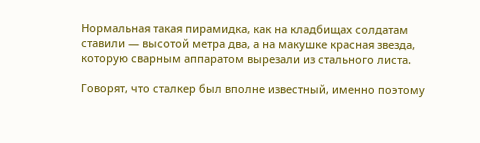Нормальная такая пирамидка, как на кладбищах солдатам ставили — высотой метра два, а на макушке красная звезда, которую сварным аппаратом вырезали из стального листа.

Говорят, что сталкер был вполне известный, именно поэтому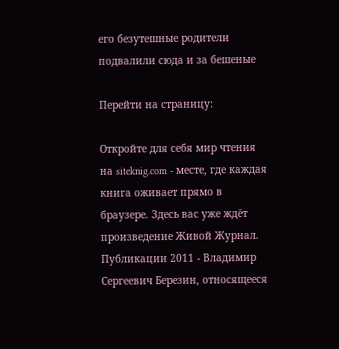его безутешные родители подвалили сюда и за бешеные

Перейти на страницу:

Откройте для себя мир чтения на siteknig.com - месте, где каждая книга оживает прямо в браузере. Здесь вас уже ждёт произведение Живой Журнал. Публикации 2011 - Владимир Сергеевич Березин, относящееся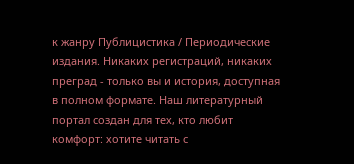к жанру Публицистика / Периодические издания. Никаких регистраций, никаких преград - только вы и история, доступная в полном формате. Наш литературный портал создан для тех, кто любит комфорт: хотите читать с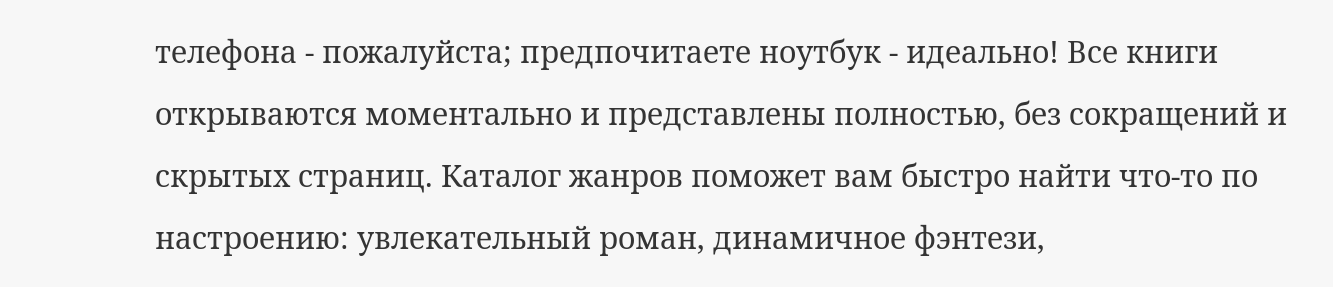телефона - пожалуйста; предпочитаете ноутбук - идеально! Все книги открываются моментально и представлены полностью, без сокращений и скрытых страниц. Каталог жанров поможет вам быстро найти что-то по настроению: увлекательный роман, динамичное фэнтези,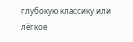глубокую классику или лёгкое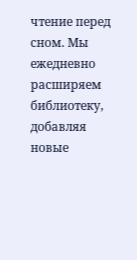чтение перед сном. Мы ежедневно расширяем библиотеку, добавляя новые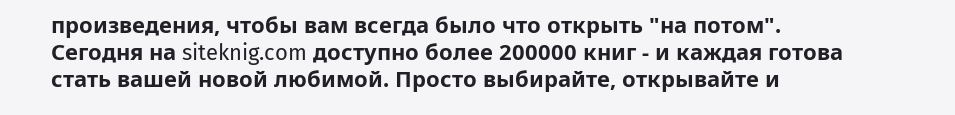произведения, чтобы вам всегда было что открыть "на потом". Сегодня на siteknig.com доступно более 200000 книг - и каждая готова стать вашей новой любимой. Просто выбирайте, открывайте и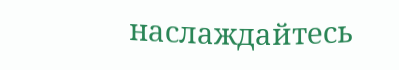наслаждайтесь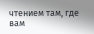чтением там, где вам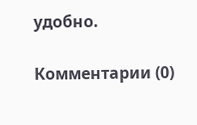удобно.

Комментарии (0)